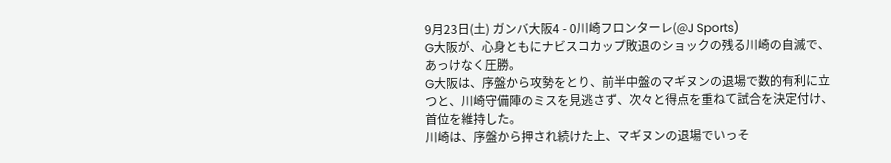9月23日(土) ガンバ大阪4 - 0川崎フロンターレ(@J Sports)
G大阪が、心身ともにナビスコカップ敗退のショックの残る川崎の自滅で、あっけなく圧勝。
G大阪は、序盤から攻勢をとり、前半中盤のマギヌンの退場で数的有利に立つと、川崎守備陣のミスを見逃さず、次々と得点を重ねて試合を決定付け、首位を維持した。
川崎は、序盤から押され続けた上、マギヌンの退場でいっそ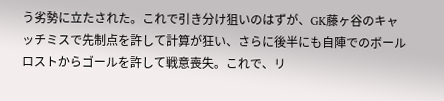う劣勢に立たされた。これで引き分け狙いのはずが、GK藤ヶ谷のキャッチミスで先制点を許して計算が狂い、さらに後半にも自陣でのボールロストからゴールを許して戦意喪失。これで、リ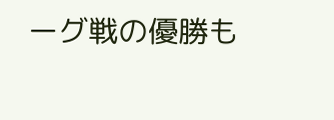ーグ戦の優勝も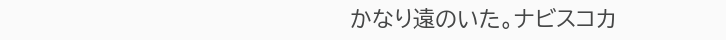かなり遠のいた。ナビスコカ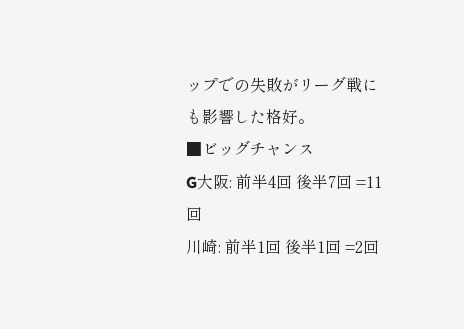ップでの失敗がリーグ戦にも影響した格好。
■ビッグチャンス
G大阪: 前半4回 後半7回 =11回
川崎: 前半1回 後半1回 =2回